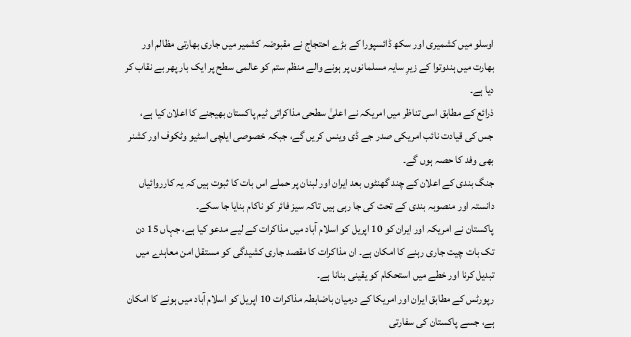اوسلو میں کشمیری اور سکھ ڈائسپورا کے بڑے احتجاج نے مقبوضہ کشمیر میں جاری بھارتی مظالم اور بھارت میں ہندوتوا کے زیرِ سایہ مسلمانوں پر ہونے والے منظم ستم کو عالمی سطح پر ایک بار پھر بے نقاب کر دیا ہے۔
ذرائع کے مطابق اسی تناظر میں امریکہ نے اعلیٰ سطحی مذاکراتی ٹیم پاکستان بھیجنے کا اعلان کیا ہے، جس کی قیادت نائب امریکی صدر جے ڈی وینس کریں گے، جبکہ خصوصی ایلچی اسٹیو وٹکوف اور کشنر بھی وفد کا حصہ ہوں گے۔
جنگ بندی کے اعلان کے چند گھنٹوں بعد ایران اور لبنان پر حملے اس بات کا ثبوت ہیں کہ یہ کارروائیاں دانستہ اور منصوبہ بندی کے تحت کی جا رہی ہیں تاکہ سیز فائر کو ناکام بنایا جا سکے۔
پاکستان نے امریکہ اور ایران کو 10 اپریل کو اسلام آباد میں مذاکرات کے لیے مدعو کیا ہے، جہاں 15 دن تک بات چیت جاری رہنے کا امکان ہے۔ ان مذاکرات کا مقصد جاری کشیدگی کو مستقل امن معاہدے میں تبدیل کرنا اور خطے میں استحکام کو یقینی بنانا ہے۔
رپورٹس کے مطابق ایران اور امریکا کے درمیان باضابطہ مذاکرات 10 اپریل کو اسلام آباد میں ہونے کا امکان ہے، جسے پاکستان کی سفارتی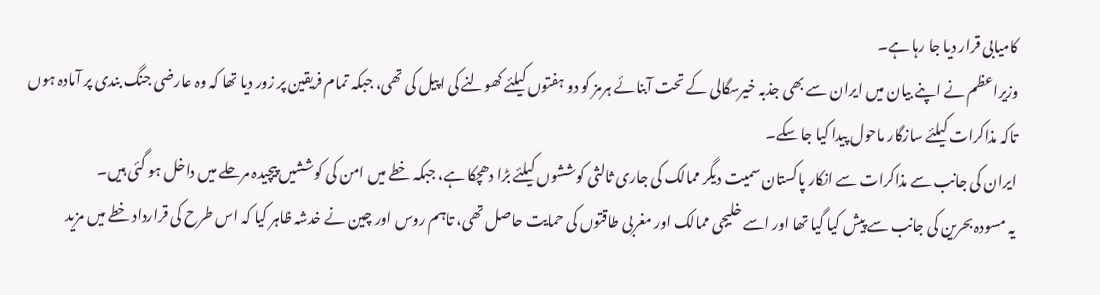کامیابی قرار دیا جا رہا ہے۔
وزیراعظم نے اپنے بیان میں ایران سے بھی جذبہ خیرسگالی کے تحت آبنائے ہرمز کو دو ہفتوں کیلئے کھولنے کی اپیل کی تھی، جبکہ تمام فریقین پر زور دیا تھا کہ وہ عارضی جنگ بندی پر آمادہ ہوں تاکہ مذاکرات کیلئے سازگار ماحول پیدا کیا جا سکے۔
ایران کی جانب سے مذاکرات سے انکار پاکستان سمیت دیگر ممالک کی جاری ثالثی کوششوں کیلئے بڑا دھچکا ہے، جبکہ خطے میں امن کی کوششیں پیچیدہ مرحلے میں داخل ہو گئی ہیں۔
یہ مسودہ بحرین کی جانب سے پیش کیا گیا تھا اور اسے خلیجی ممالک اور مغربی طاقتوں کی حمایت حاصل تھی، تاہم روس اور چین نے خدشہ ظاہر کیا کہ اس طرح کی قرارداد خطے میں مزید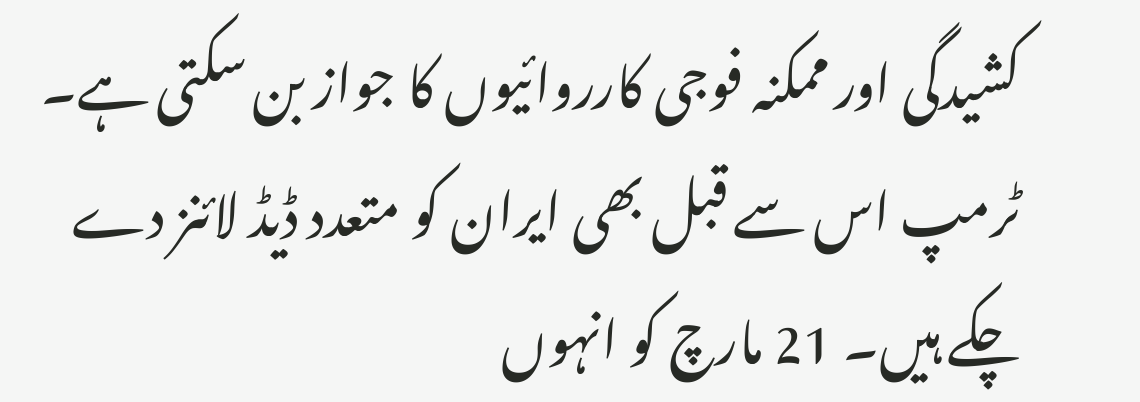کشیدگی اور ممکنہ فوجی کارروائیوں کا جواز بن سکتی ہے۔
ٹرمپ اس سے قبل بھی ایران کو متعدد ڈیڈ لائنز دے چکے ہیں۔ 21 مارچ کو انہوں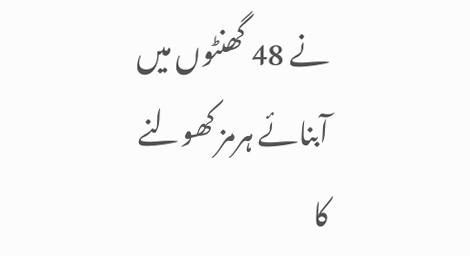نے 48 گھنٹوں میں آبنائے ہرمز کھولنے کا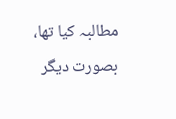مطالبہ کیا تھا، بصورت دیگر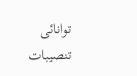توانائی تنصیبات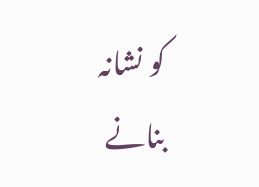کو نشانہ بنانے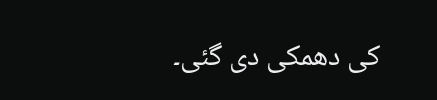کی دھمکی دی گئی۔